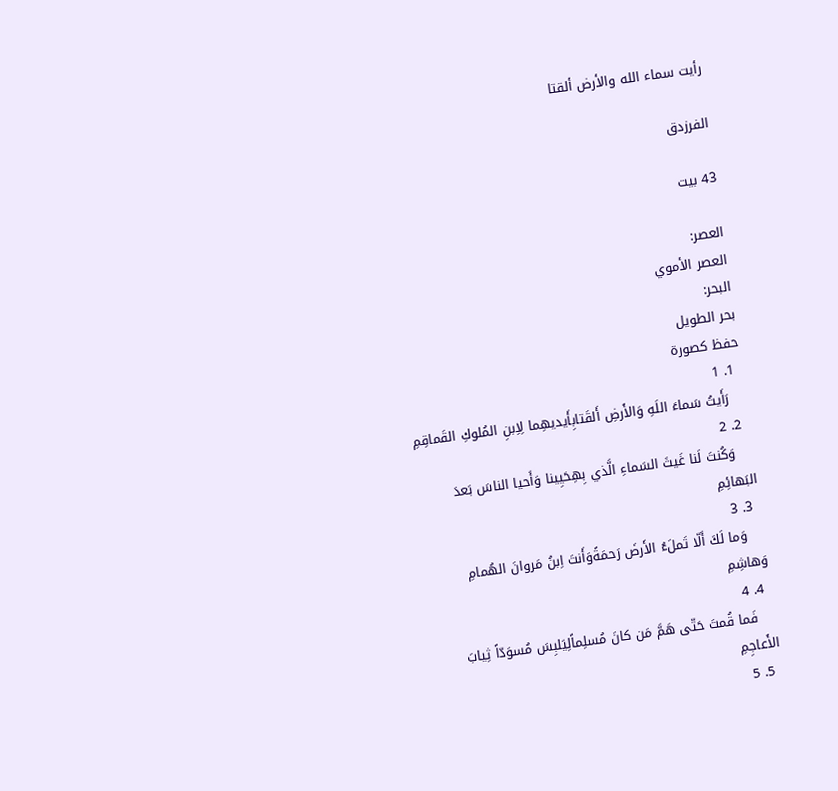رأيت سماء الله والأرض ألقتا

الفرزدق

43 بيت

العصر:
العصر الأموي
البحر:
بحر الطويل
حفظ كصورة
  1. 1
    رَأَيتُ سَماءَ اللَهِ وَالأَرضِ أَلقَتابِأَيديهِما لِاِبنِ المُلوكِ القَماقِمِ
  2. 2
    وَكُنتَ لَنا غَيثَ السَماءِ الَّذي بِهِحَيِينا وَأَحيا الناسَ بَعدَ البَهائِمِ
  3. 3
    وَما لَكَ أَلّا تَملَءُ الأَرضَ رَحمَةًوَأَنتَ اِبنُ مَروانَ الهُمامِ وَهاشِمِ
  4. 4
    فَما قُمتَ حَتّى هَمَّ مَن كانَ مُسلِماًلِيَلبِسَ مُسوَدّاً ثِيابَ الأَعاجِمِ
  5. 5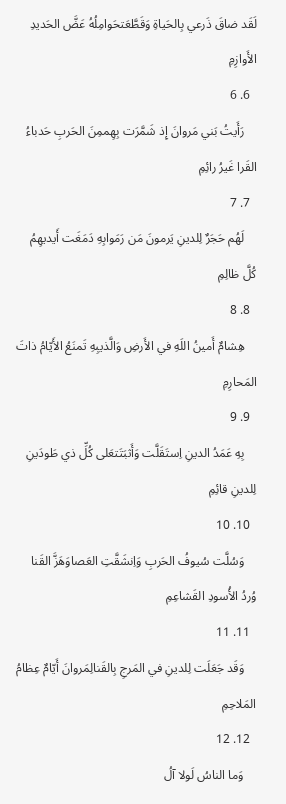لَقَد ضاقَ ذَرعي بِالحَياةِ وَقَطَّعَتحَوامِلُهُ عَضَّ الحَديدِ الأَوازِمِ
  6. 6
    رَأَيتُ بَني مَروانَ إِذ شَمَّرَت بِهِممِنَ الحَربِ حَدباءُ القَرا غَيرُ رائِمِ
  7. 7
    لَهُم حَجَرٌ لِلدينِ يَرمونَ مَن رَمَوابِهِ دَمَغَت أَيديهِمُ كُلَّ ظالِمِ
  8. 8
    هِشامٌ أَمينُ اللَهِ في الأَرضِ وَالَّذيبِهِ تَمنَعُ الأَيّامُ ذاتَ المَحارِمِ
  9. 9
    بِهِ عَمَدُ الدينِ اِستَقَلَّت وَأَثبَتَتعَلى كُلِّ ذي طَودَينِ لِلدينِ قائِمِ
  10. 10
    وَسُلَّت سُيوفُ الحَربِ وَاِنشَقَّتِ العَصاوَهَزَّ القَنا وُردُ الأُسودِ القَشاعِمِ
  11. 11
    وَقَد جَعَلَت لِلدينِ في المَرجِ بِالقَنالِمَروانَ أَيّامٌ عِظامُ المَلاحِمِ
  12. 12
    وَما الناسُ لَولا آلُ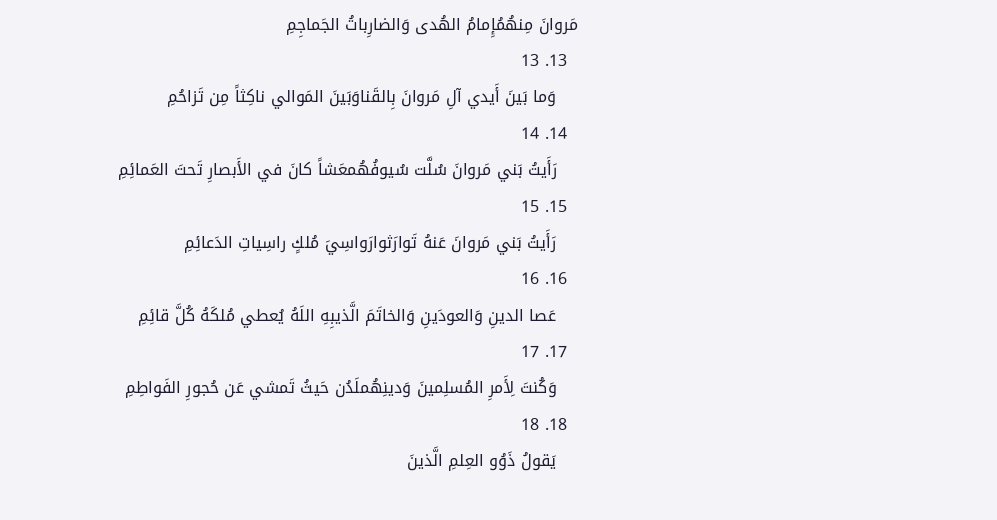مَروانَ مِنهُمُإِمامُ الهُدى وَالضارِباتُ الجَماجِمِ
  13. 13
    وَما بَينَ أَيدي آلِ مَروانَ بِالقَناوَبَينَ المَوالي ناكِثاً مِن تَزاحُمِ
  14. 14
    رَأَيتُ بَني مَروانَ سُلَّت سُيوفُهُمعَشاً كانَ في الأَبصارِ تَحتَ العَمائِمِ
  15. 15
    رَأَيتُ بَني مَروانَ عَنهُ تَوارَثوارَواسِيَ مُلكٍ راسِياتِ الدَعائِمِ
  16. 16
    عَصا الدينِ وَالعودَينِ وَالخاتَمَ الَّذيبِهِ اللَهُ يُعطي مُلكَهُ كُلَّ قائِمِ
  17. 17
    وَكُنتَ لِأَمرِ المُسلِمينَ وَدينِهُملَدُن حَيثُ تَمشي عَن حُجورِ الفَواطِمِ
  18. 18
    يَقولُ ذَوُو العِلمِ الَّذينَ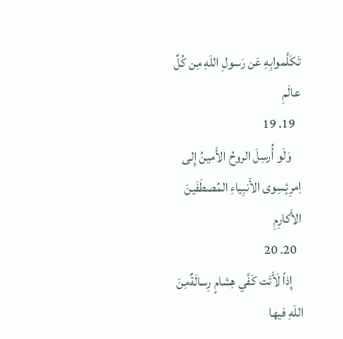تَكَلَّموابِهِ عَن رَسولِ اللَهِ مِن كُلِّ عالَمِ
  19. 19
    وَلَو أُرسِلَ الروحُ الأَمينُ إِلى اِمرِئٍسِوى الأَنبِياءِ المُصطَفَينَ الأَكارِمِ
  20. 20
    إِذاً لَأَتَت كَفَّي هِشامٍ رِسالَةٌمِنَ اللَهِ فيها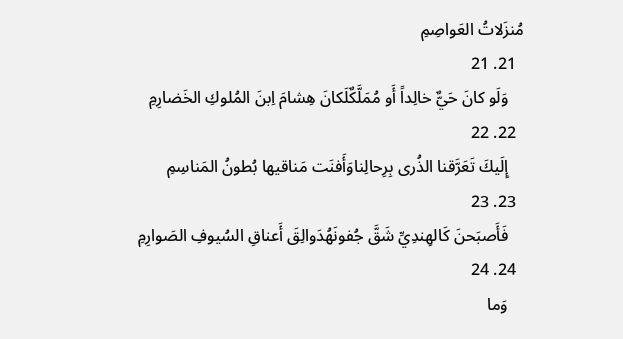مُنزَلاتُ العَواصِمِ
  21. 21
    وَلَو كانَ حَيٌّ خالِداً أَو مُمَلَّكٌلَكانَ هِشامَ اِبنَ المُلوكِ الخَضارِمِ
  22. 22
    إِلَيكَ تَعَرَّقنا الذُرى بِرِحالِناوَأَفنَت مَناقيها بُطونُ المَناسِمِ
  23. 23
    فَأَصبَحنَ كَالهِندِيِّ شَقَّ جُفونَهُدَوالِقَ أَعناقِ السُيوفِ الصَوارِمِ
  24. 24
    وَما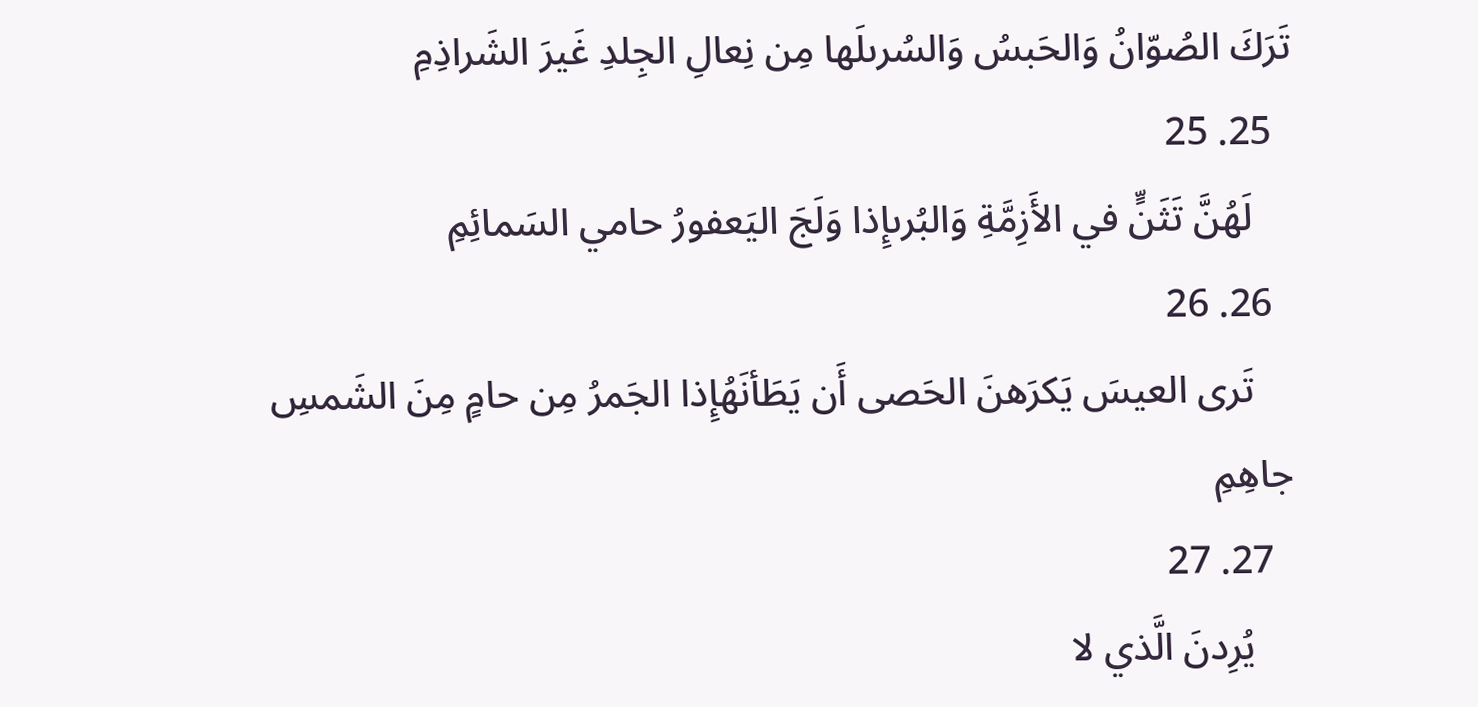تَرَكَ الصُوّانُ وَالحَبسُ وَالسُرىلَها مِن نِعالِ الجِلدِ غَيرَ الشَراذِمِ
  25. 25
    لَهُنَّ تَثَنٍّ في الأَزِمَّةِ وَالبُرىإِذا وَلَجَ اليَعفورُ حامي السَمائِمِ
  26. 26
    تَرى العيسَ يَكرَهنَ الحَصى أَن يَطَأنَهُإِذا الجَمرُ مِن حامٍ مِنَ الشَمسِ جاهِمِ
  27. 27
    يُرِدنَ الَّذي لا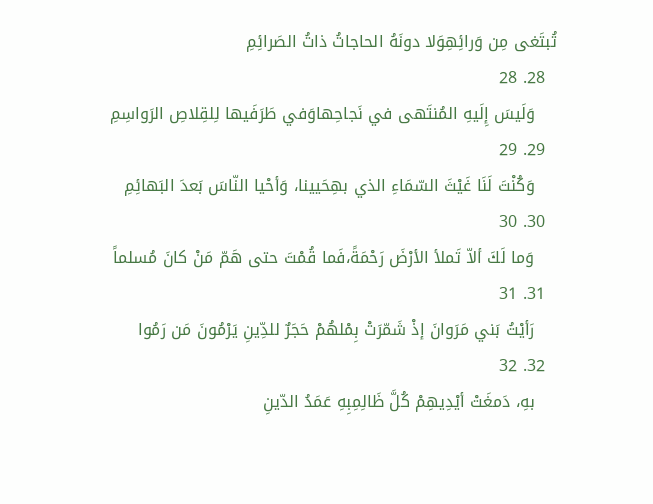تُبتَغى مِن وَرائِهِوَلا دونَهُ الحاجاتُ ذاتُ الصَرائِمِ
  28. 28
    وَلَيسَ إِلَيهِ المُنتَهى في نَجاحِهاوَفي طَرَفَيها لِلقِلاصِ الرَواسِمِ
  29. 29
    وَكُنْتَ لَنَا غَيْثَ السّمَاءِ الذي بهِحَيينا، وَأحْيا النّاسَ بَعدَ البَهائِمِ
  30. 30
    وَما لَكَ ألاّ تَملأ الأرْضَ رَحْمَةً،فَما قُمْتَ حتى هَمّ مَنْ كانَ مُسلماً
  31. 31
    رَأيْتُ بَني مَرَوانَ إذْ شَمّرَتْ بِمْلهُمْ حَجَرٌ للدِّينِ يَرْمُونَ مَن رَمُوا
  32. 32
    بهِ، دَمغَتْ أيْدِيهِمْ كُلَّ ظَالِمِبِهِ عَمَدُ الدّينِ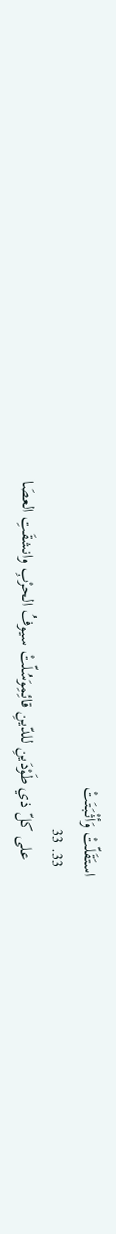استَقَلّتْ وَأثْبَتَتْ
  33. 33
    على كلّ ذي طَوْدَينِ للدّينِ قائِمِوَسُلّتْ سيوفُ الحرْبِ وانشقَتِ العصَا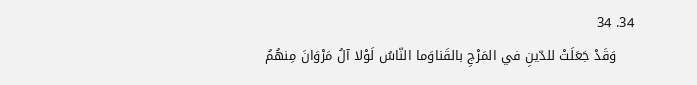34. 34
    وَقَدْ جَعَلَتْ للدّينِ في المَرْجِ بالقَناوَما النّاسُ لَوْلا آلُ مَرْوَانَ مِنهُمُ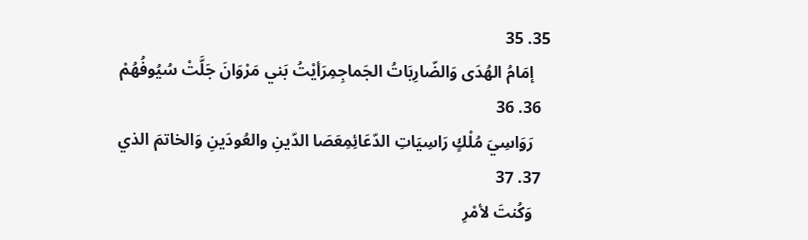35. 35
    إمَامُ الهُدَى وَالضّارِبَاتُ الجَماجِمِرَأيْتُ بَني مَرْوَانَ جَلَّتْ سُيُوفُهُمْ
  36. 36
    رَوَاسِيَ مُلْكٍ رَاسِيَاتِ الدّعَائِمِعَصَا الدّينِ والعُودَينِ وَالخاتمَ الذي
  37. 37
    وَكُنتَ لأمْرِ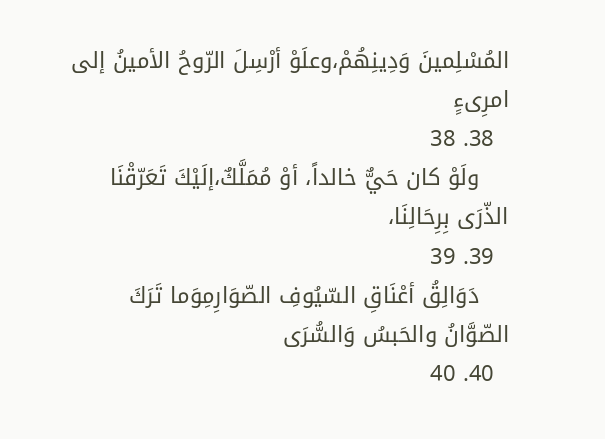المُسْلِمينَ وَدِينِهُمْ،وعلَوْ أرْسِلَ الرّوحُ الأمينُ إلى امرِىءٍ
  38. 38
    ولَوْ كان حَيٌّ خالداً، أوْ مُمَلَّكٌ،إلَيْكَ تَعَرّقْنَا الذّرَى بِرِحَالِنَا،
  39. 39
    دَوَالِقُ أعْنَاقِ السّيُوفِ الصّوَارِمِوَما تَرَكَ الصّوَّانُ والحَبسُ وَالسُّرَى
  40. 40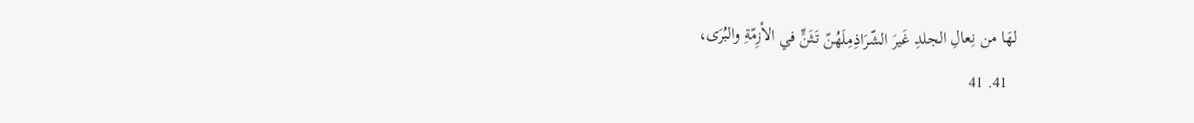لهَا من نِعالِ الجلدِ غَيرَ الشّرَاذِمِلَهُنّ تَثَنٍّ في الأزِمّةِ والبُرَى،
  41. 41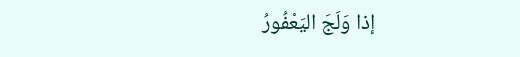إذا وَلَجَ اليَعْفُورُ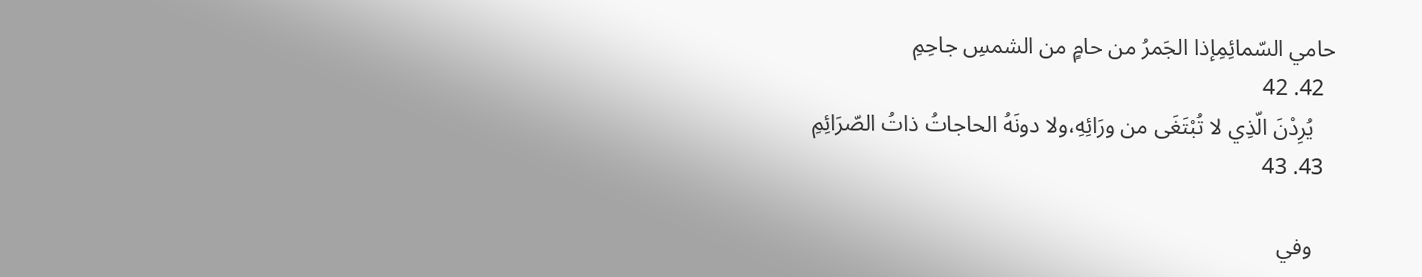حامي السّمائِمِإذا الجَمرُ من حامٍ من الشمسِ جاحِمِ
  42. 42
    يُرِدْنَ الّذِي لا تُبْتَغَى من ورَائِهِ،ولا دونَهُ الحاجاتُ ذاتُ الصّرَائِمِ
  43. 43

    وفي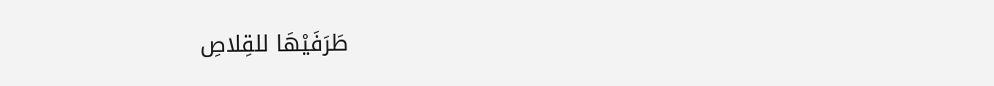طَرَفَيْهَا للقِلاصِ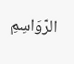الرّوَاسِمِ